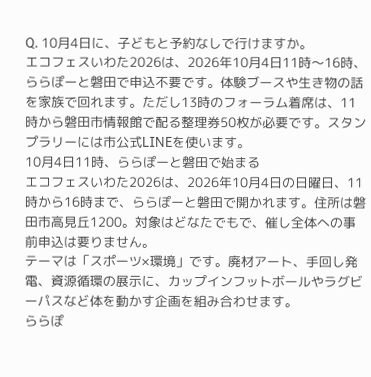Q. 10月4日に、子どもと予約なしで行けますか。
エコフェスいわた2026は、2026年10月4日11時〜16時、ららぽーと磐田で申込不要です。体験ブースや生き物の話を家族で回れます。ただし13時のフォーラム着席は、11時から磐田市情報館で配る整理券50枚が必要です。スタンプラリーには市公式LINEを使います。
10月4日11時、ららぽーと磐田で始まる
エコフェスいわた2026は、2026年10月4日の日曜日、11時から16時まで、ららぽーと磐田で開かれます。住所は磐田市高見丘1200。対象はどなたでもで、催し全体への事前申込は要りません。
テーマは「スポーツ×環境」です。廃材アート、手回し発電、資源循環の展示に、カップインフットボールやラグビーパスなど体を動かす企画を組み合わせます。
ららぽ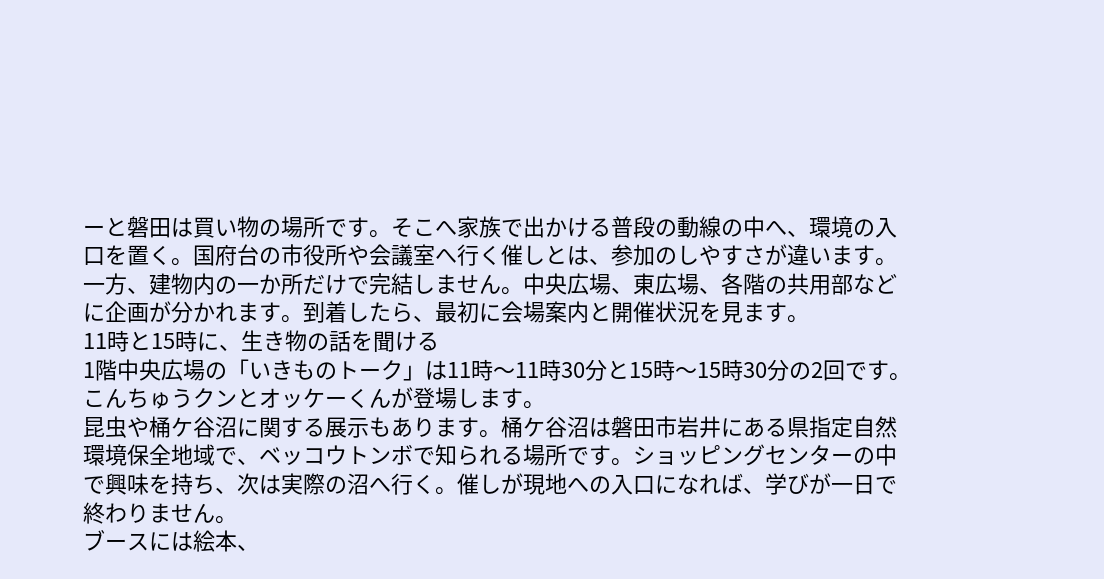ーと磐田は買い物の場所です。そこへ家族で出かける普段の動線の中へ、環境の入口を置く。国府台の市役所や会議室へ行く催しとは、参加のしやすさが違います。
一方、建物内の一か所だけで完結しません。中央広場、東広場、各階の共用部などに企画が分かれます。到着したら、最初に会場案内と開催状況を見ます。
11時と15時に、生き物の話を聞ける
1階中央広場の「いきものトーク」は11時〜11時30分と15時〜15時30分の2回です。こんちゅうクンとオッケーくんが登場します。
昆虫や桶ケ谷沼に関する展示もあります。桶ケ谷沼は磐田市岩井にある県指定自然環境保全地域で、ベッコウトンボで知られる場所です。ショッピングセンターの中で興味を持ち、次は実際の沼へ行く。催しが現地への入口になれば、学びが一日で終わりません。
ブースには絵本、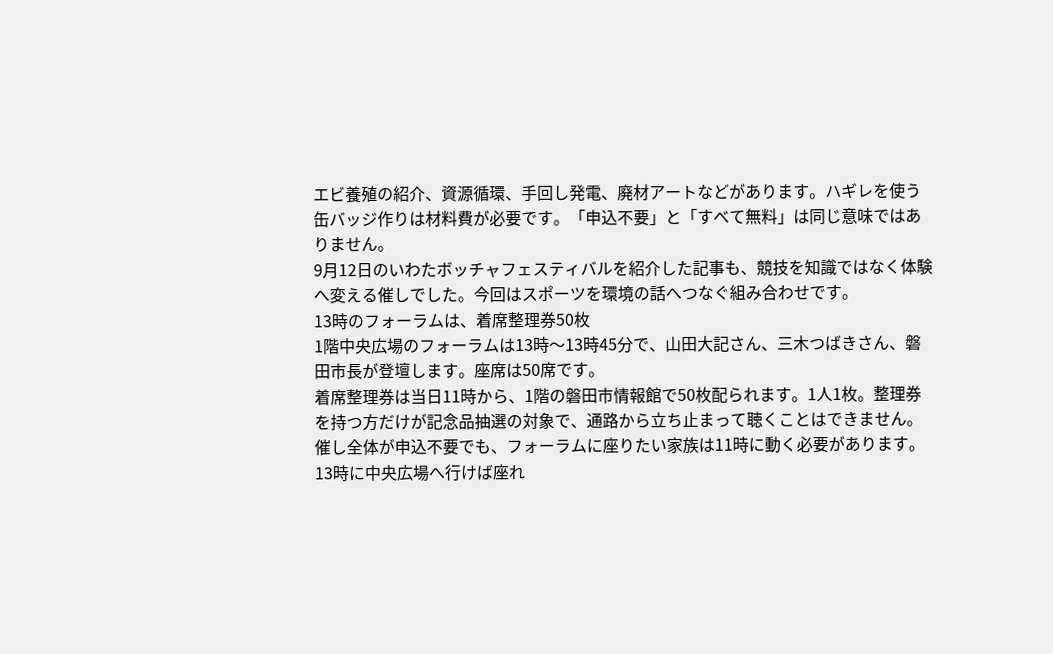エビ養殖の紹介、資源循環、手回し発電、廃材アートなどがあります。ハギレを使う缶バッジ作りは材料費が必要です。「申込不要」と「すべて無料」は同じ意味ではありません。
9月12日のいわたボッチャフェスティバルを紹介した記事も、競技を知識ではなく体験へ変える催しでした。今回はスポーツを環境の話へつなぐ組み合わせです。
13時のフォーラムは、着席整理券50枚
1階中央広場のフォーラムは13時〜13時45分で、山田大記さん、三木つばきさん、磐田市長が登壇します。座席は50席です。
着席整理券は当日11時から、1階の磐田市情報館で50枚配られます。1人1枚。整理券を持つ方だけが記念品抽選の対象で、通路から立ち止まって聴くことはできません。
催し全体が申込不要でも、フォーラムに座りたい家族は11時に動く必要があります。13時に中央広場へ行けば座れ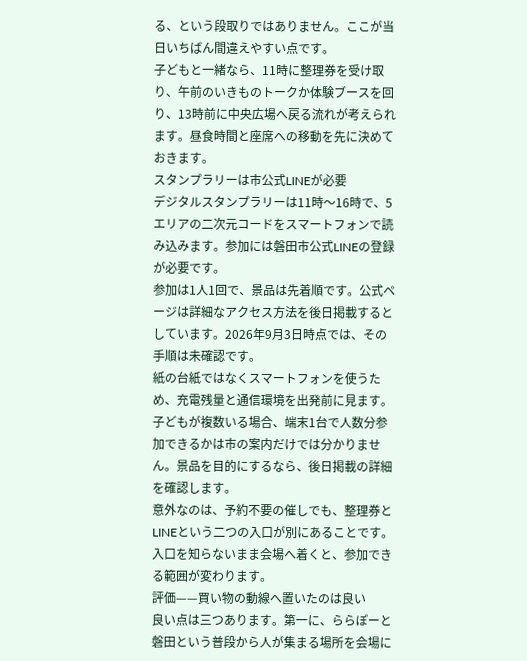る、という段取りではありません。ここが当日いちばん間違えやすい点です。
子どもと一緒なら、11時に整理券を受け取り、午前のいきものトークか体験ブースを回り、13時前に中央広場へ戻る流れが考えられます。昼食時間と座席への移動を先に決めておきます。
スタンプラリーは市公式LINEが必要
デジタルスタンプラリーは11時〜16時で、5エリアの二次元コードをスマートフォンで読み込みます。参加には磐田市公式LINEの登録が必要です。
参加は1人1回で、景品は先着順です。公式ページは詳細なアクセス方法を後日掲載するとしています。2026年9月3日時点では、その手順は未確認です。
紙の台紙ではなくスマートフォンを使うため、充電残量と通信環境を出発前に見ます。子どもが複数いる場合、端末1台で人数分参加できるかは市の案内だけでは分かりません。景品を目的にするなら、後日掲載の詳細を確認します。
意外なのは、予約不要の催しでも、整理券とLINEという二つの入口が別にあることです。入口を知らないまま会場へ着くと、参加できる範囲が変わります。
評価——買い物の動線へ置いたのは良い
良い点は三つあります。第一に、ららぽーと磐田という普段から人が集まる場所を会場に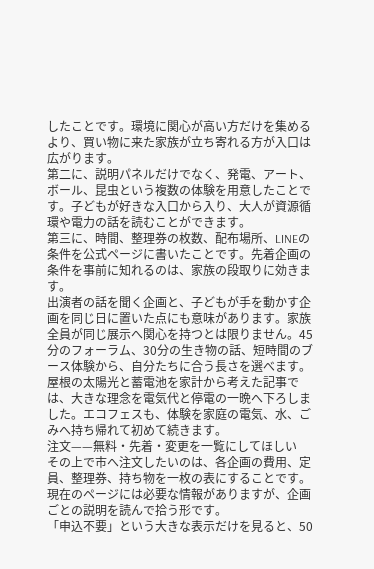したことです。環境に関心が高い方だけを集めるより、買い物に来た家族が立ち寄れる方が入口は広がります。
第二に、説明パネルだけでなく、発電、アート、ボール、昆虫という複数の体験を用意したことです。子どもが好きな入口から入り、大人が資源循環や電力の話を読むことができます。
第三に、時間、整理券の枚数、配布場所、LINEの条件を公式ページに書いたことです。先着企画の条件を事前に知れるのは、家族の段取りに効きます。
出演者の話を聞く企画と、子どもが手を動かす企画を同じ日に置いた点にも意味があります。家族全員が同じ展示へ関心を持つとは限りません。45分のフォーラム、30分の生き物の話、短時間のブース体験から、自分たちに合う長さを選べます。
屋根の太陽光と蓄電池を家計から考えた記事では、大きな理念を電気代と停電の一晩へ下ろしました。エコフェスも、体験を家庭の電気、水、ごみへ持ち帰れて初めて続きます。
注文——無料・先着・変更を一覧にしてほしい
その上で市へ注文したいのは、各企画の費用、定員、整理券、持ち物を一枚の表にすることです。現在のページには必要な情報がありますが、企画ごとの説明を読んで拾う形です。
「申込不要」という大きな表示だけを見ると、50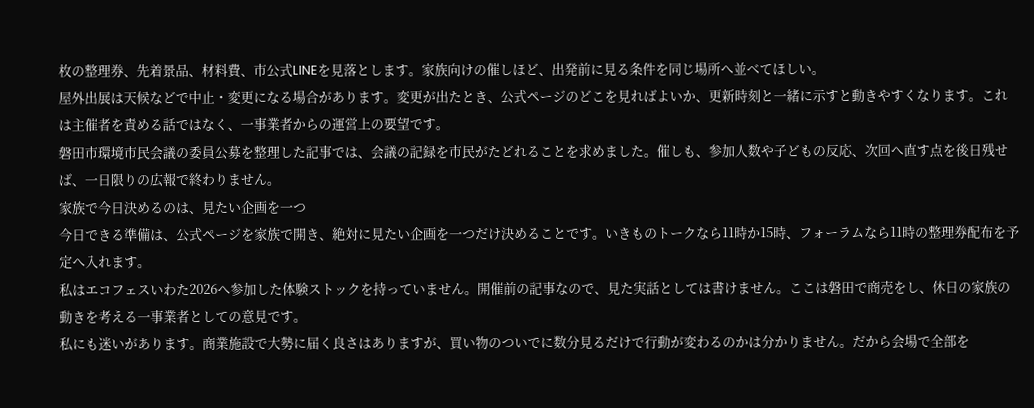枚の整理券、先着景品、材料費、市公式LINEを見落とします。家族向けの催しほど、出発前に見る条件を同じ場所へ並べてほしい。
屋外出展は天候などで中止・変更になる場合があります。変更が出たとき、公式ページのどこを見ればよいか、更新時刻と一緒に示すと動きやすくなります。これは主催者を責める話ではなく、一事業者からの運営上の要望です。
磐田市環境市民会議の委員公募を整理した記事では、会議の記録を市民がたどれることを求めました。催しも、参加人数や子どもの反応、次回へ直す点を後日残せば、一日限りの広報で終わりません。
家族で今日決めるのは、見たい企画を一つ
今日できる準備は、公式ページを家族で開き、絶対に見たい企画を一つだけ決めることです。いきものトークなら11時か15時、フォーラムなら11時の整理券配布を予定へ入れます。
私はエコフェスいわた2026へ参加した体験ストックを持っていません。開催前の記事なので、見た実話としては書けません。ここは磐田で商売をし、休日の家族の動きを考える一事業者としての意見です。
私にも迷いがあります。商業施設で大勢に届く良さはありますが、買い物のついでに数分見るだけで行動が変わるのかは分かりません。だから会場で全部を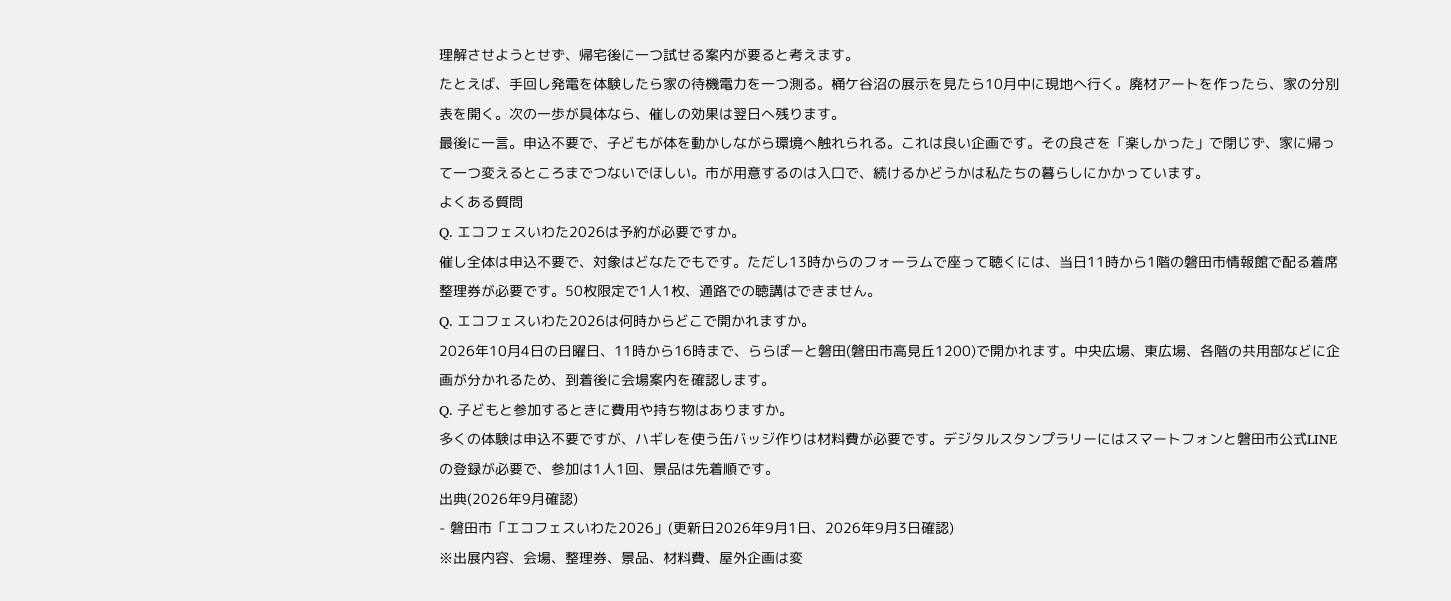理解させようとせず、帰宅後に一つ試せる案内が要ると考えます。
たとえば、手回し発電を体験したら家の待機電力を一つ測る。桶ケ谷沼の展示を見たら10月中に現地へ行く。廃材アートを作ったら、家の分別表を開く。次の一歩が具体なら、催しの効果は翌日へ残ります。
最後に一言。申込不要で、子どもが体を動かしながら環境へ触れられる。これは良い企画です。その良さを「楽しかった」で閉じず、家に帰って一つ変えるところまでつないでほしい。市が用意するのは入口で、続けるかどうかは私たちの暮らしにかかっています。
よくある質問
Q. エコフェスいわた2026は予約が必要ですか。
催し全体は申込不要で、対象はどなたでもです。ただし13時からのフォーラムで座って聴くには、当日11時から1階の磐田市情報館で配る着席整理券が必要です。50枚限定で1人1枚、通路での聴講はできません。
Q. エコフェスいわた2026は何時からどこで開かれますか。
2026年10月4日の日曜日、11時から16時まで、ららぽーと磐田(磐田市高見丘1200)で開かれます。中央広場、東広場、各階の共用部などに企画が分かれるため、到着後に会場案内を確認します。
Q. 子どもと参加するときに費用や持ち物はありますか。
多くの体験は申込不要ですが、ハギレを使う缶バッジ作りは材料費が必要です。デジタルスタンプラリーにはスマートフォンと磐田市公式LINEの登録が必要で、参加は1人1回、景品は先着順です。
出典(2026年9月確認)
- 磐田市「エコフェスいわた2026」(更新日2026年9月1日、2026年9月3日確認)
※出展内容、会場、整理券、景品、材料費、屋外企画は変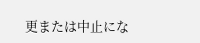更または中止にな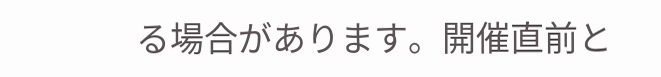る場合があります。開催直前と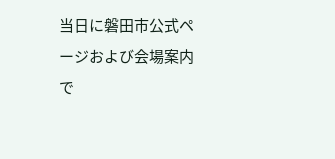当日に磐田市公式ページおよび会場案内で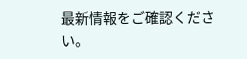最新情報をご確認ください。